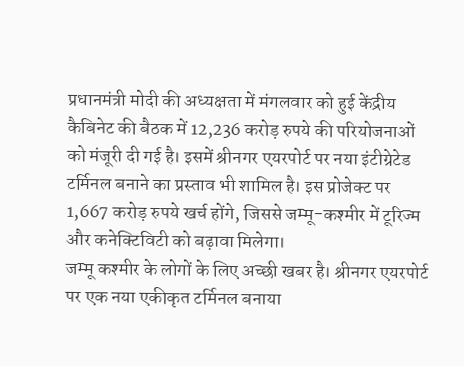प्रधानमंत्री मोदी की अध्यक्षता में मंगलवार को हुई केंद्रीय कैबिनेट की बैठक में 12,236 करोड़ रुपये की परियोजनाओं को मंजूरी दी गई है। इसमें श्रीनगर एयरपोर्ट पर नया इंटीग्रेटेड टर्मिनल बनाने का प्रस्ताव भी शामिल है। इस प्रोजेक्ट पर 1,667 करोड़ रुपये खर्च होंगे, जिससे जम्मू-कश्मीर में टूरिज्म और कनेक्टिविटी को बढ़ावा मिलेगा।
जम्मू कश्मीर के लोगों के लिए अच्छी खबर है। श्रीनगर एयरपोर्ट पर एक नया एकीकृत टर्मिनल बनाया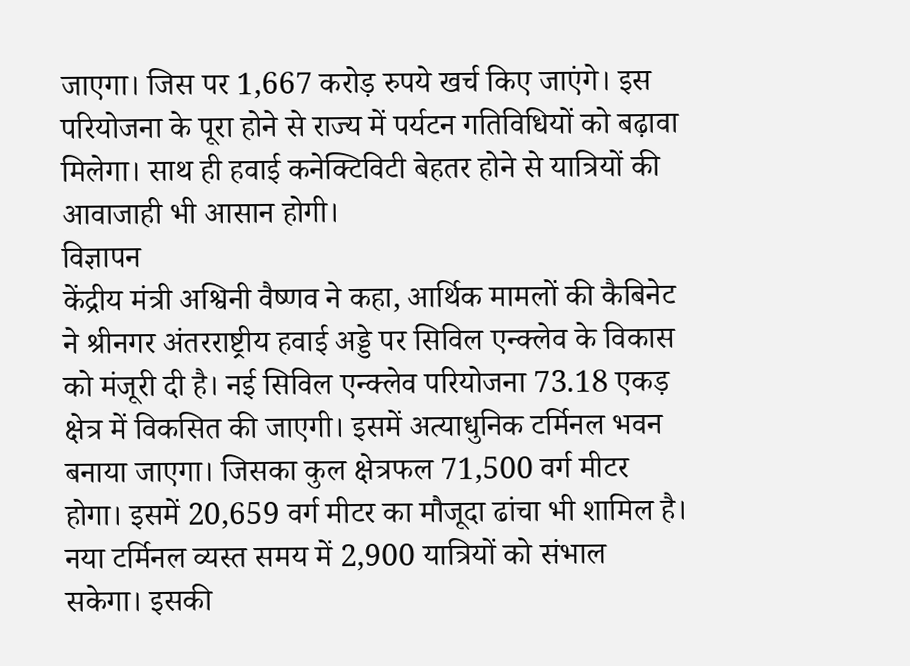जाएगा। जिस पर 1,667 करोड़ रुपये खर्च किए जाएंगे। इस परियोजना के पूरा होने से राज्य में पर्यटन गतिविधियों को बढ़ावा मिलेगा। साथ ही हवाई कनेक्टिविटी बेहतर होने से यात्रियों की आवाजाही भी आसान होगी।
विज्ञापन
केंद्रीय मंत्री अश्विनी वैष्णव ने कहा, आर्थिक मामलों की कैबिनेट ने श्रीनगर अंतरराष्ट्रीय हवाई अड्डे पर सिविल एन्क्लेव के विकास को मंजूरी दी है। नई सिविल एन्क्लेव परियोजना 73.18 एकड़ क्षेत्र में विकसित की जाएगी। इसमें अत्याधुनिक टर्मिनल भवन बनाया जाएगा। जिसका कुल क्षेत्रफल 71,500 वर्ग मीटर होगा। इसमें 20,659 वर्ग मीटर का मौजूदा ढांचा भी शामिल है। नया टर्मिनल व्यस्त समय में 2,900 यात्रियों को संभाल सकेगा। इसकी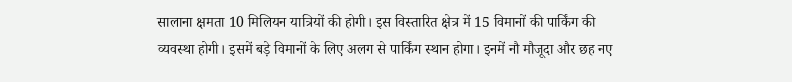सालाना क्षमता 10 मिलियन यात्रियों की होगी। इस विस्तारित क्षेत्र में 15 विमानों की पार्किंग की व्यवस्था होगी। इसमें बड़े विमानों के लिए अलग से पार्किंग स्थान होगा। इनमें नौ मौजूदा और छह नए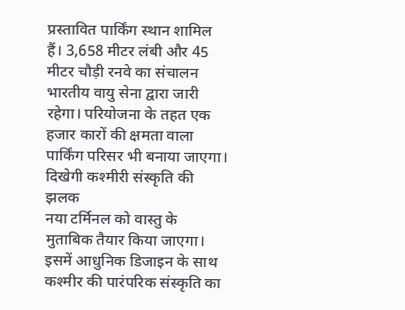प्रस्तावित पार्किंग स्थान शामिल हैं। 3,658 मीटर लंबी और 45 मीटर चौड़ी रनवे का संचालन भारतीय वायु सेना द्वारा जारी रहेगा। परियोजना के तहत एक हजार कारों की क्षमता वाला पार्किंग परिसर भी बनाया जाएगा।
दिखेगी कश्मीरी संस्कृति की झलक
नया टर्मिनल को वास्तु के मुताबिक तैयार किया जाएगा। इसमें आधुनिक डिजाइन के साथ कश्मीर की पारंपरिक संस्कृति का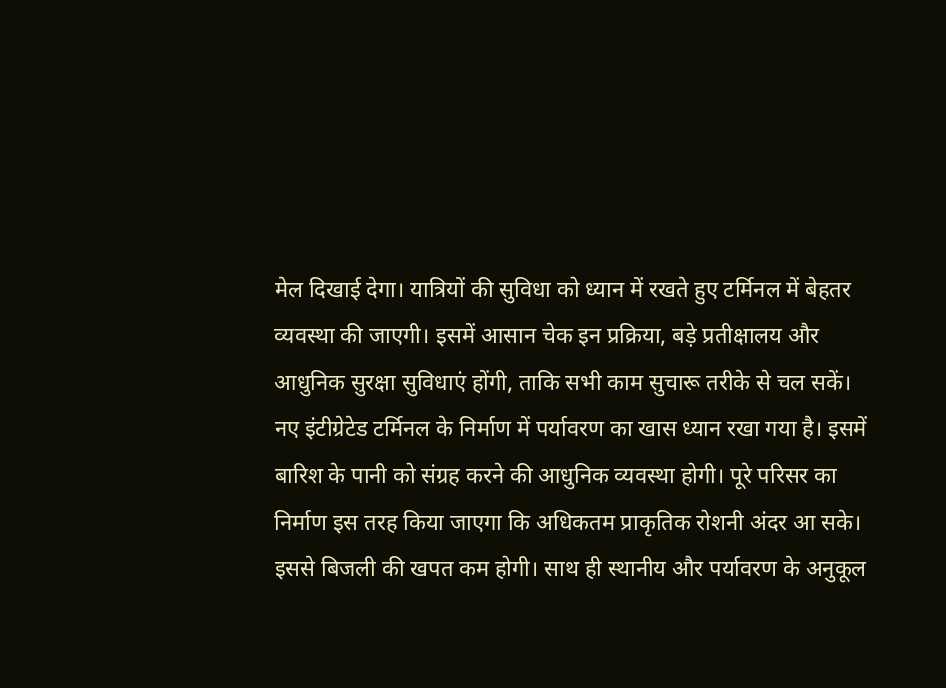मेल दिखाई देगा। यात्रियों की सुविधा को ध्यान में रखते हुए टर्मिनल में बेहतर व्यवस्था की जाएगी। इसमें आसान चेक इन प्रक्रिया, बड़े प्रतीक्षालय और आधुनिक सुरक्षा सुविधाएं होंगी, ताकि सभी काम सुचारू तरीके से चल सकें। नए इंटीग्रेटेड टर्मिनल के निर्माण में पर्यावरण का खास ध्यान रखा गया है। इसमें बारिश के पानी को संग्रह करने की आधुनिक व्यवस्था होगी। पूरे परिसर का निर्माण इस तरह किया जाएगा कि अधिकतम प्राकृतिक रोशनी अंदर आ सके। इससे बिजली की खपत कम होगी। साथ ही स्थानीय और पर्यावरण के अनुकूल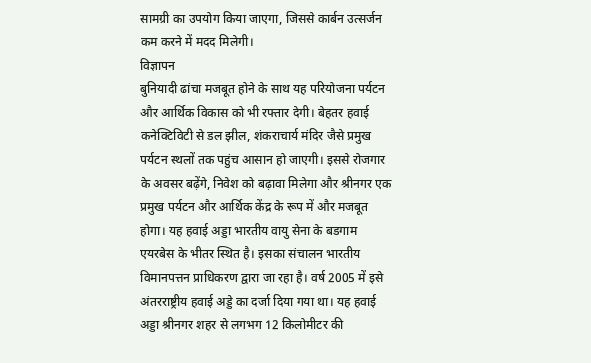सामग्री का उपयोग किया जाएगा, जिससे कार्बन उत्सर्जन कम करने में मदद मिलेगी।
विज्ञापन
बुनियादी ढांचा मजबूत होने के साथ यह परियोजना पर्यटन और आर्थिक विकास को भी रफ्तार देगी। बेहतर हवाई कनेक्टिविटी से डल झील, शंकराचार्य मंदिर जैसे प्रमुख पर्यटन स्थलों तक पहुंच आसान हो जाएगी। इससे रोजगार के अवसर बढ़ेंगे, निवेश को बढ़ावा मिलेगा और श्रीनगर एक प्रमुख पर्यटन और आर्थिक केंद्र के रूप में और मजबूत होगा। यह हवाई अड्डा भारतीय वायु सेना के बडगाम एयरबेस के भीतर स्थित है। इसका संचालन भारतीय विमानपत्तन प्राधिकरण द्वारा जा रहा है। वर्ष 2005 में इसे अंतरराष्ट्रीय हवाई अड्डे का दर्जा दिया गया था। यह हवाई अड्डा श्रीनगर शहर से लगभग 12 किलोमीटर की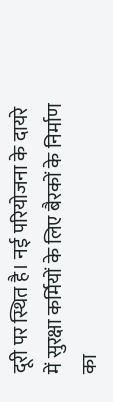दूरी पर स्थित है। नई परियोजना के दायरे में सुरक्षा कर्मियों के लिए बैरकों के निर्माण का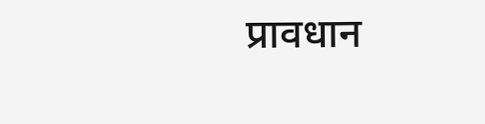प्रावधान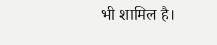भी शामिल है।